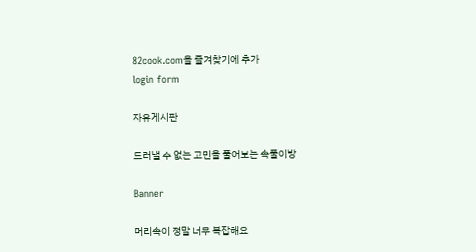82cook.com을 즐겨찾기에 추가
login form

자유게시판

드러낼 수 없는 고민을 풀어보는 속풀이방

Banner

머리속이 정말 너무 복잡해요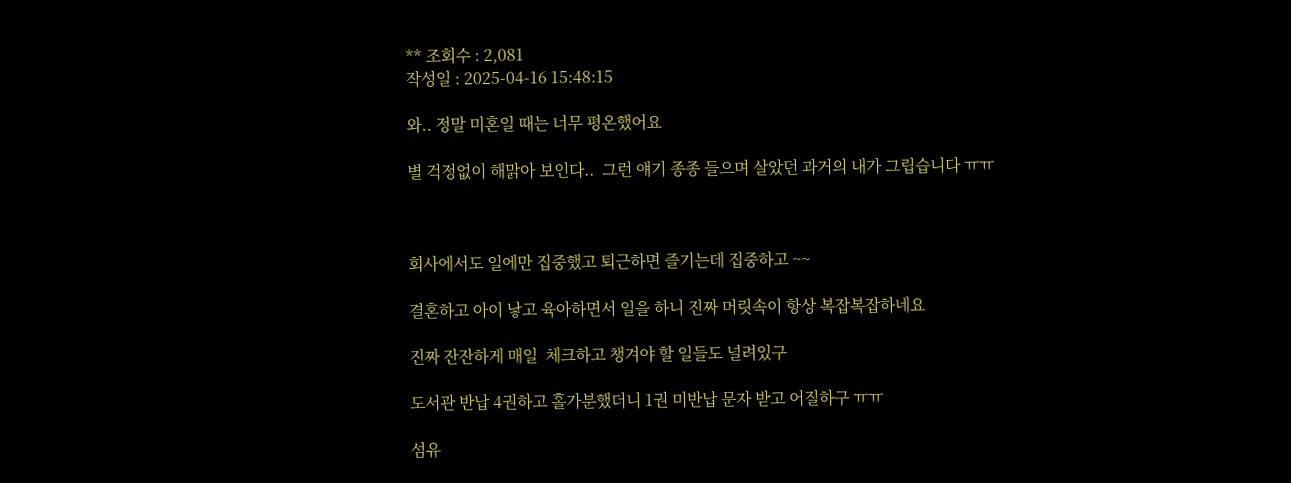** 조회수 : 2,081
작성일 : 2025-04-16 15:48:15

와.. 정말 미혼일 때는 너무 평온했어요

별 걱정없이 해맑아 보인다..  그런 얘기 종종 들으며 살았던 과거의 내가 그립습니다 ㅠㅠ



회사에서도 일에만 집중했고 퇴근하면 즐기는데 집중하고 ~~

결혼하고 아이 낳고 육아하면서 일을 하니 진짜 머릿속이 항상 복잡복잡하네요

진짜 잔잔하게 매일  체크하고 챙겨야 할 일들도 널려있구

도서관 반납 4권하고 홀가분했더니 1권 미반납 문자 받고 어질하구 ㅠㅠ

섬유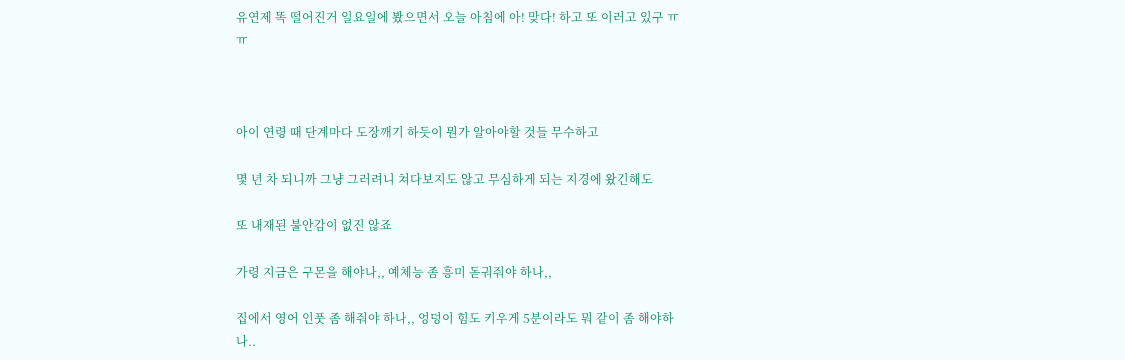유연제 똑 떨어진거 일요일에 봤으면서 오늘 아침에 아! 맞다! 하고 또 이러고 있구 ㅠㅠ



아이 연령 때 단계마다 도장깨기 하듯이 뭔가 알아야할 것들 무수하고

몇 년 차 되니까 그냥 그러려니 쳐다보지도 않고 무심하게 되는 지경에 왔긴해도

또 내재된 불안감이 없진 않죠

가령 지금은 구몬을 해야나,, 예체능 좀 흥미 돋궈줘야 하나,,

집에서 영어 인풋 좀 해줘야 하나,, 엉덩이 힘도 키우게 5분이라도 뭐 같이 좀 해야하나..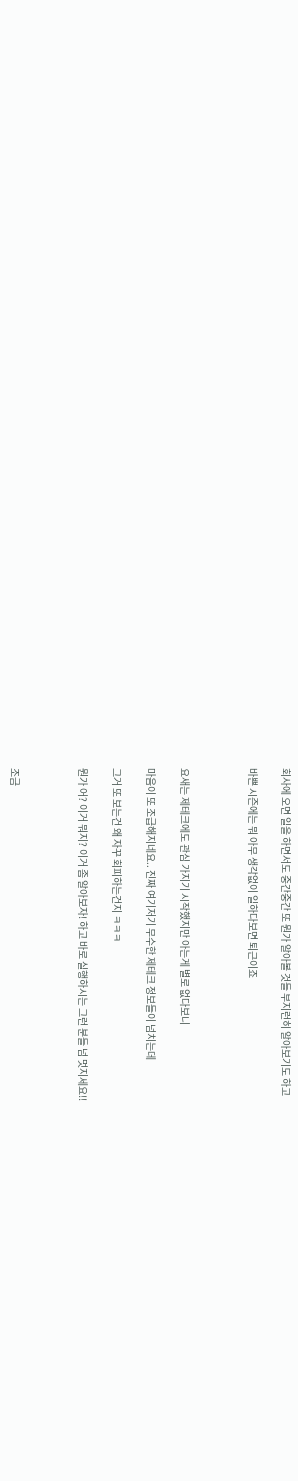회사에 오면 일을 하면서도 중간중간 또 뭔가 알아볼 것들 부지런히 알아보기도 하고

바쁜 시즌에는 뭐 아무 생각없이 일하다보면 퇴근이죠



요새는 제테크에도 관심 가지기 시작했지만 아는게 별로 없다보니

마음이 또 조급해지네요.. 진짜 여기저기 무수한 제테크 정보들이 넘치는데

그거 또 보는건 왜 자꾸 회피하는건지 ㅋㅋㅋ

뭔가 어? 이거 뭐지? 이거 좀 알아보자! 하고 바로 실행하시는 그런 분들 넘 멋지세요!!



조금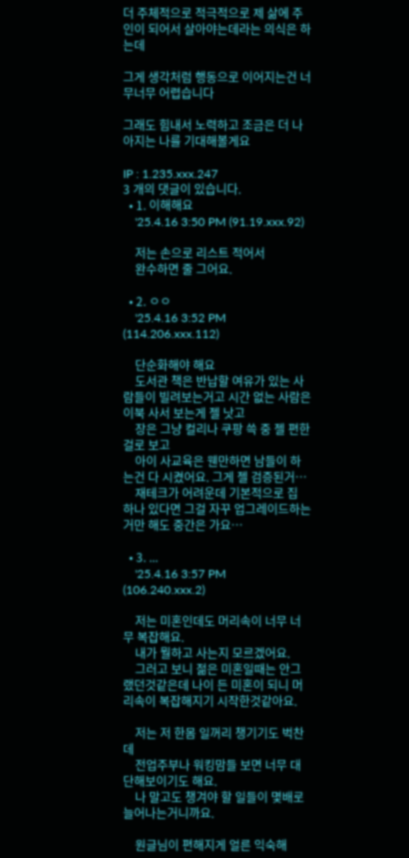더 주체적으로 적극적으로 제 삶에 주인이 되어서 살아야는데라는 의식은 하는데

그게 생각처럼 행동으로 이어지는건 너무너무 어렵습니다

그래도 힘내서 노력하고 조금은 더 나아지는 나를 기대해볼게요

IP : 1.235.xxx.247
3 개의 댓글이 있습니다.
  • 1. 이해해요
    '25.4.16 3:50 PM (91.19.xxx.92)

    저는 손으로 리스트 적어서
    완수하면 줄 그어요.

  • 2. ㅇㅇ
    '25.4.16 3:52 PM (114.206.xxx.112)

    단순화해야 해요
    도서관 책은 반납할 여유가 있는 사람들이 빌려보는거고 시간 없는 사람은 이북 사서 보는게 젤 낫고
    장은 그냥 컬리나 쿠팡 쓱 중 젤 편한걸로 보고
    아이 사교육은 웬만하면 남들이 하는건 다 시켰어요. 그게 젤 검증된거…
    재테크가 어려운데 기본적으로 집 하나 있다면 그걸 자꾸 업그레이드하는거만 해도 중간은 가요…

  • 3. ...
    '25.4.16 3:57 PM (106.240.xxx.2)

    저는 미혼인데도 머리속이 너무 너무 복잡해요.
    내가 뭘하고 사는지 모르겠어요.
    그러고 보니 젊은 미혼일때는 안그랬던것같은데 나이 든 미혼이 되니 머리속이 복잡해지기 시작한것같아요.

    저는 저 한몸 일꺼리 챙기기도 벅찬데
    전업주부나 워킹맘들 보면 너무 대단해보이기도 해요.
    나 말고도 챙겨야 할 일들이 몇배로 늘어나는거니까요.

    원글님이 편해지게 얼른 익숙해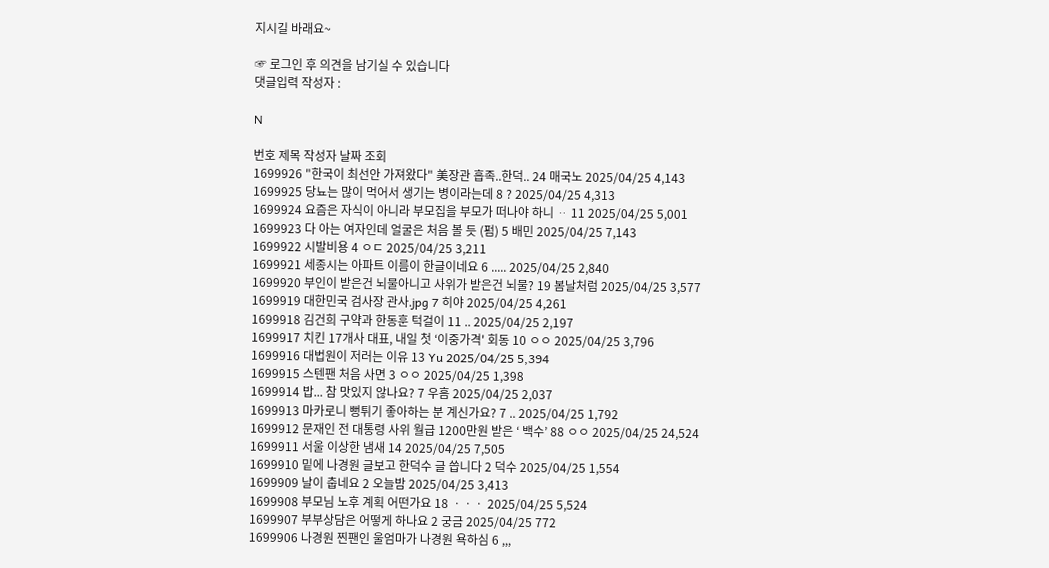지시길 바래요~

☞ 로그인 후 의견을 남기실 수 있습니다
댓글입력 작성자 :

N

번호 제목 작성자 날짜 조회
1699926 "한국이 최선안 가져왔다" 美장관 흡족..한덕.. 24 매국노 2025/04/25 4,143
1699925 당뇨는 많이 먹어서 생기는 병이라는데 8 ? 2025/04/25 4,313
1699924 요즘은 자식이 아니라 부모집을 부모가 떠나야 하니 ᆢ 11 2025/04/25 5,001
1699923 다 아는 여자인데 얼굴은 처음 볼 듯 (펌) 5 배민 2025/04/25 7,143
1699922 시발비용 4 ㅇㄷ 2025/04/25 3,211
1699921 세종시는 아파트 이름이 한글이네요 6 ..... 2025/04/25 2,840
1699920 부인이 받은건 뇌물아니고 사위가 받은건 뇌물? 19 봄날처럼 2025/04/25 3,577
1699919 대한민국 검사장 관사.jpg 7 히야 2025/04/25 4,261
1699918 김건희 구약과 한동훈 턱걸이 11 .. 2025/04/25 2,197
1699917 치킨 17개사 대표, 내일 첫 ‘이중가격' 회동 10 ㅇㅇ 2025/04/25 3,796
1699916 대법원이 저러는 이유 13 Yu 2025/04/25 5,394
1699915 스텐팬 처음 사면 3 ㅇㅇ 2025/04/25 1,398
1699914 밥... 참 맛있지 않나요? 7 우흠 2025/04/25 2,037
1699913 마카로니 뻥튀기 좋아하는 분 계신가요? 7 .. 2025/04/25 1,792
1699912 문재인 전 대통령 사위 월급 1200만원 받은 ‘ 백수’ 88 ㅇㅇ 2025/04/25 24,524
1699911 서울 이상한 냄새 14 2025/04/25 7,505
1699910 밑에 나경원 글보고 한덕수 글 씁니다 2 덕수 2025/04/25 1,554
1699909 날이 춥네요 2 오늘밤 2025/04/25 3,413
1699908 부모님 노후 계획 어떤가요 18 ㆍㆍㆍ 2025/04/25 5,524
1699907 부부상담은 어떻게 하나요 2 궁금 2025/04/25 772
1699906 나경원 찐팬인 울엄마가 나경원 욕하심 6 ,,,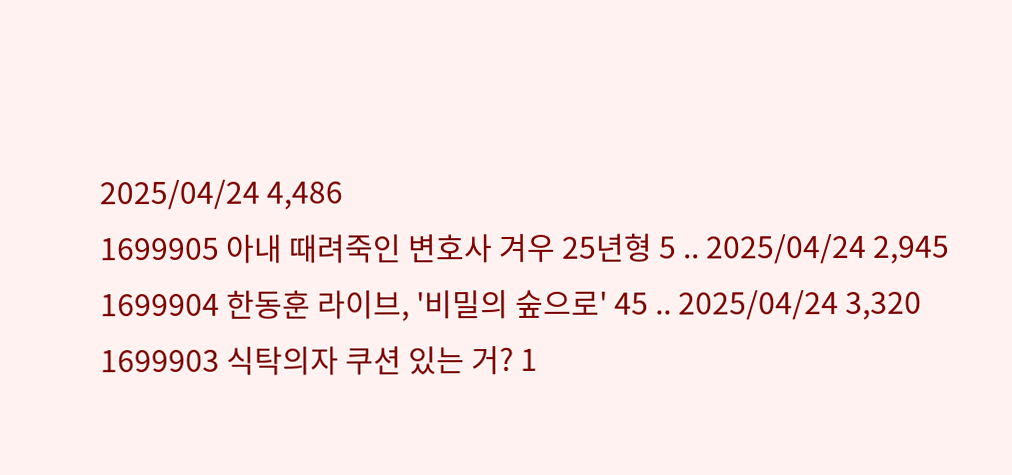2025/04/24 4,486
1699905 아내 때려죽인 변호사 겨우 25년형 5 .. 2025/04/24 2,945
1699904 한동훈 라이브, '비밀의 숲으로' 45 .. 2025/04/24 3,320
1699903 식탁의자 쿠션 있는 거? 1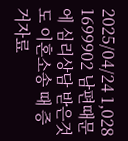2025/04/24 1,028
1699902 남편때문에 심리상담 받은것도 이혼소송 때 증거자료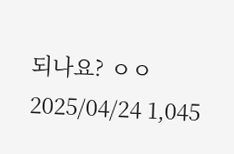되나요? ㅇㅇ 2025/04/24 1,045